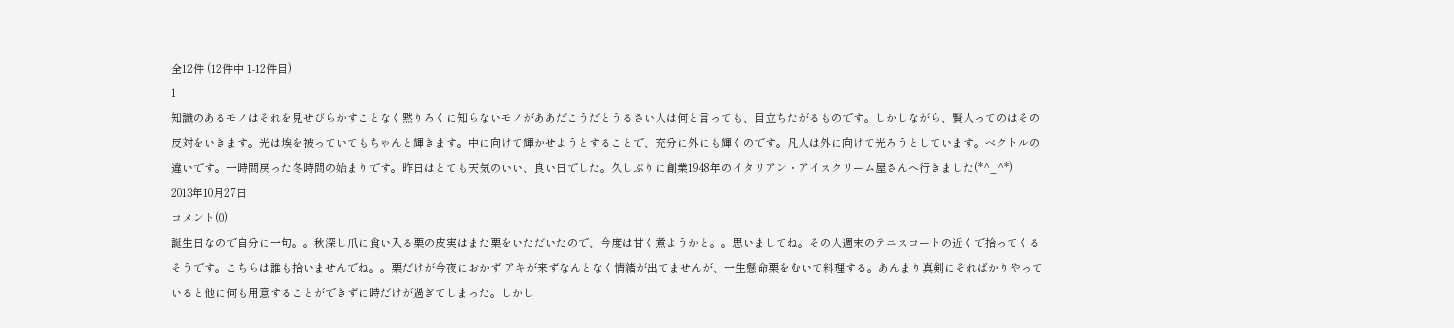全12件 (12件中 1-12件目)
1
知識のあるモノはそれを見せびらかすことなく黙りろくに知らないモノがああだこうだとうるさい人は何と言っても、目立ちたがるものです。しかしながら、賢人ってのはその反対をいきます。光は埃を被っていてもちゃんと輝きます。中に向けて輝かせようとすることで、充分に外にも輝くのです。凡人は外に向けて光ろうとしています。ベクトルの違いです。一時間戻った冬時間の始まりです。昨日はとても天気のいい、良い日でした。久しぶりに創業1948年のイタリアン・アイスクリーム屋さんへ行きました(*^_^*)
2013年10月27日
コメント(0)
誕生日なので自分に一句。。秋深し爪に食い入る栗の皮実はまた栗をいただいたので、今度は甘く煮ようかと。。思いましてね。その人週末のテニスコートの近くで拾ってくるそうです。こちらは誰も拾いませんでね。。栗だけが今夜におかず アキが来ずなんとなく情緒が出てませんが、一生懸命栗をむいて料理する。あんまり真剣にそればかりやっていると他に何も用意することができずに時だけが過ぎてしまった。しかし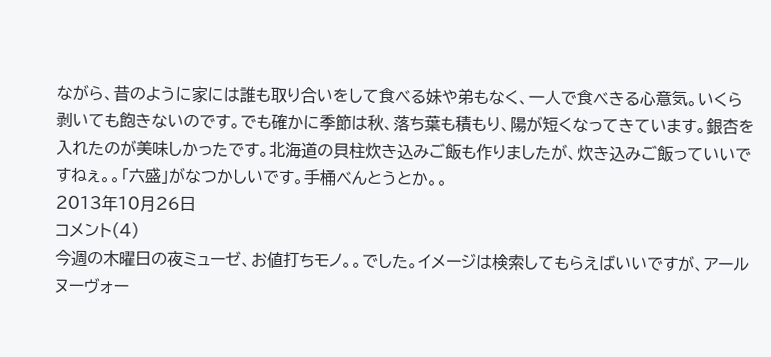ながら、昔のように家には誰も取り合いをして食べる妹や弟もなく、一人で食べきる心意気。いくら剥いても飽きないのです。でも確かに季節は秋、落ち葉も積もり、陽が短くなってきています。銀杏を入れたのが美味しかったです。北海道の貝柱炊き込みご飯も作りましたが、炊き込みご飯っていいですねぇ。。「六盛」がなつかしいです。手桶べんとうとか。。
2013年10月26日
コメント(4)
今週の木曜日の夜ミューゼ、お値打ちモノ。。でした。イメージは検索してもらえばいいですが、アールヌーヴォー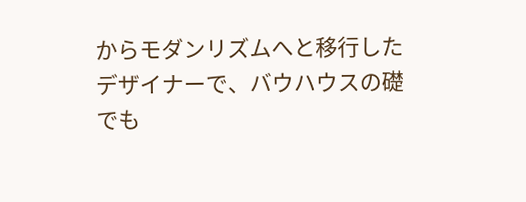からモダンリズムへと移行したデザイナーで、バウハウスの礎でも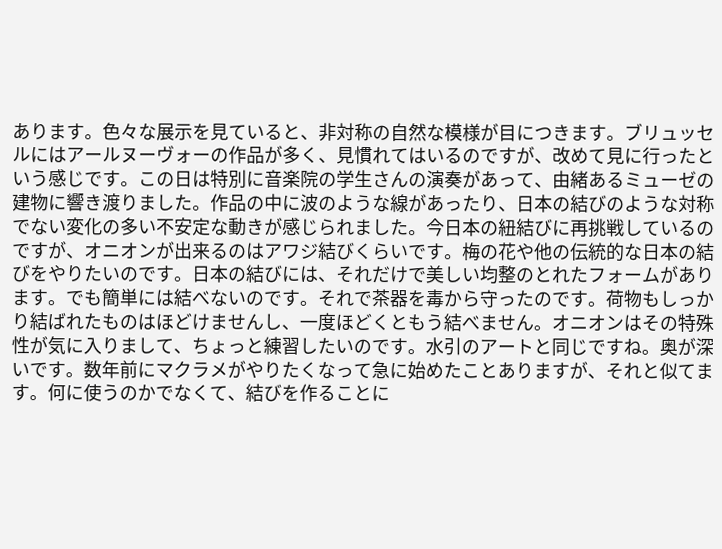あります。色々な展示を見ていると、非対称の自然な模様が目につきます。ブリュッセルにはアールヌーヴォーの作品が多く、見慣れてはいるのですが、改めて見に行ったという感じです。この日は特別に音楽院の学生さんの演奏があって、由緒あるミューゼの建物に響き渡りました。作品の中に波のような線があったり、日本の結びのような対称でない変化の多い不安定な動きが感じられました。今日本の紐結びに再挑戦しているのですが、オニオンが出来るのはアワジ結びくらいです。梅の花や他の伝統的な日本の結びをやりたいのです。日本の結びには、それだけで美しい均整のとれたフォームがあります。でも簡単には結べないのです。それで茶器を毒から守ったのです。荷物もしっかり結ばれたものはほどけませんし、一度ほどくともう結べません。オニオンはその特殊性が気に入りまして、ちょっと練習したいのです。水引のアートと同じですね。奥が深いです。数年前にマクラメがやりたくなって急に始めたことありますが、それと似てます。何に使うのかでなくて、結びを作ることに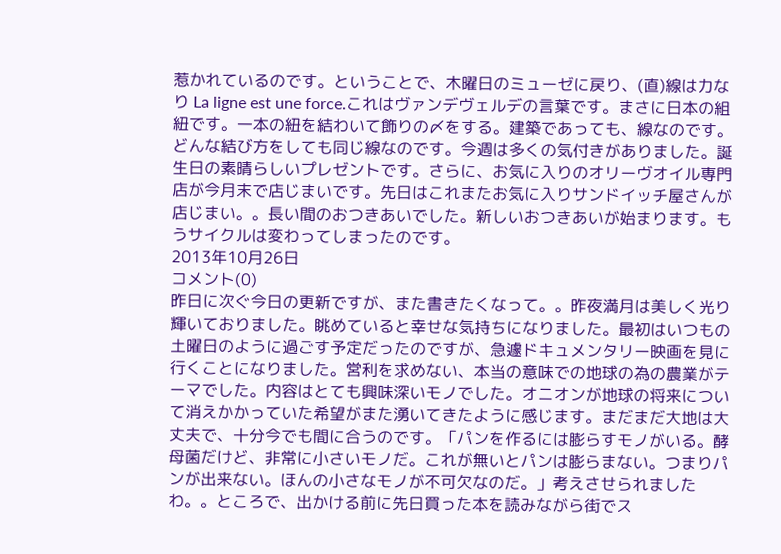惹かれているのです。ということで、木曜日のミューゼに戻り、(直)線は力なり La ligne est une force.これはヴァンデヴェルデの言葉です。まさに日本の組紐です。一本の紐を結わいて飾りの〆をする。建築であっても、線なのです。どんな結び方をしても同じ線なのです。今週は多くの気付きがありました。誕生日の素晴らしいプレゼントです。さらに、お気に入りのオリーヴオイル専門店が今月末で店じまいです。先日はこれまたお気に入りサンドイッチ屋さんが店じまい。。長い間のおつきあいでした。新しいおつきあいが始まります。もうサイクルは変わってしまったのです。
2013年10月26日
コメント(0)
昨日に次ぐ今日の更新ですが、また書きたくなって。。昨夜満月は美しく光り輝いておりました。眺めていると幸せな気持ちになりました。最初はいつもの土曜日のように過ごす予定だったのですが、急遽ドキュメンタリー映画を見に行くことになりました。営利を求めない、本当の意味での地球の為の農業がテーマでした。内容はとても興味深いモノでした。オニオンが地球の将来について消えかかっていた希望がまた湧いてきたように感じます。まだまだ大地は大丈夫で、十分今でも間に合うのです。「パンを作るには膨らすモノがいる。酵母菌だけど、非常に小さいモノだ。これが無いとパンは膨らまない。つまりパンが出来ない。ほんの小さなモノが不可欠なのだ。」考えさせられましたわ。。ところで、出かける前に先日買った本を読みながら街でス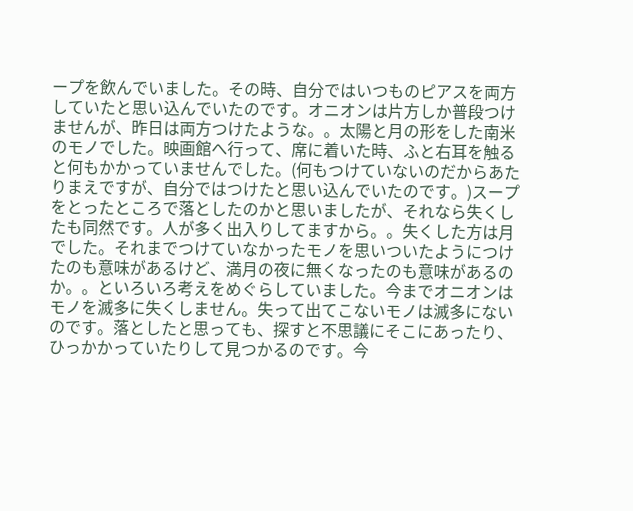ープを飲んでいました。その時、自分ではいつものピアスを両方していたと思い込んでいたのです。オニオンは片方しか普段つけませんが、昨日は両方つけたような。。太陽と月の形をした南米のモノでした。映画館へ行って、席に着いた時、ふと右耳を触ると何もかかっていませんでした。(何もつけていないのだからあたりまえですが、自分ではつけたと思い込んでいたのです。)スープをとったところで落としたのかと思いましたが、それなら失くしたも同然です。人が多く出入りしてますから。。失くした方は月でした。それまでつけていなかったモノを思いついたようにつけたのも意味があるけど、満月の夜に無くなったのも意味があるのか。。といろいろ考えをめぐらしていました。今までオニオンはモノを滅多に失くしません。失って出てこないモノは滅多にないのです。落としたと思っても、探すと不思議にそこにあったり、ひっかかっていたりして見つかるのです。今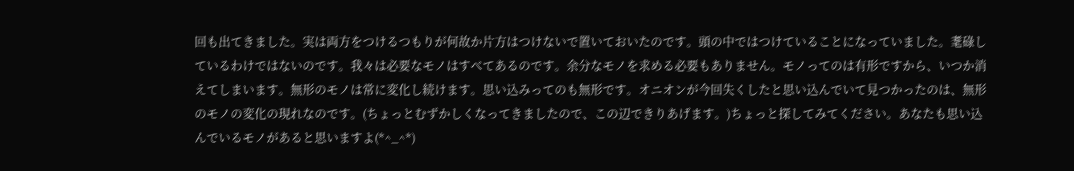回も出てきました。実は両方をつけるつもりが何故か片方はつけないで置いておいたのです。頭の中ではつけていることになっていました。耄碌しているわけではないのです。我々は必要なモノはすべてあるのです。余分なモノを求める必要もありません。モノってのは有形ですから、いつか消えてしまいます。無形のモノは常に変化し続けます。思い込みってのも無形です。オニオンが今回失くしたと思い込んでいて見つかったのは、無形のモノの変化の現れなのです。(ちょっとむずかしくなってきましたので、この辺できりあげます。)ちょっと探してみてください。あなたも思い込んでいるモノがあると思いますよ(*^_^*)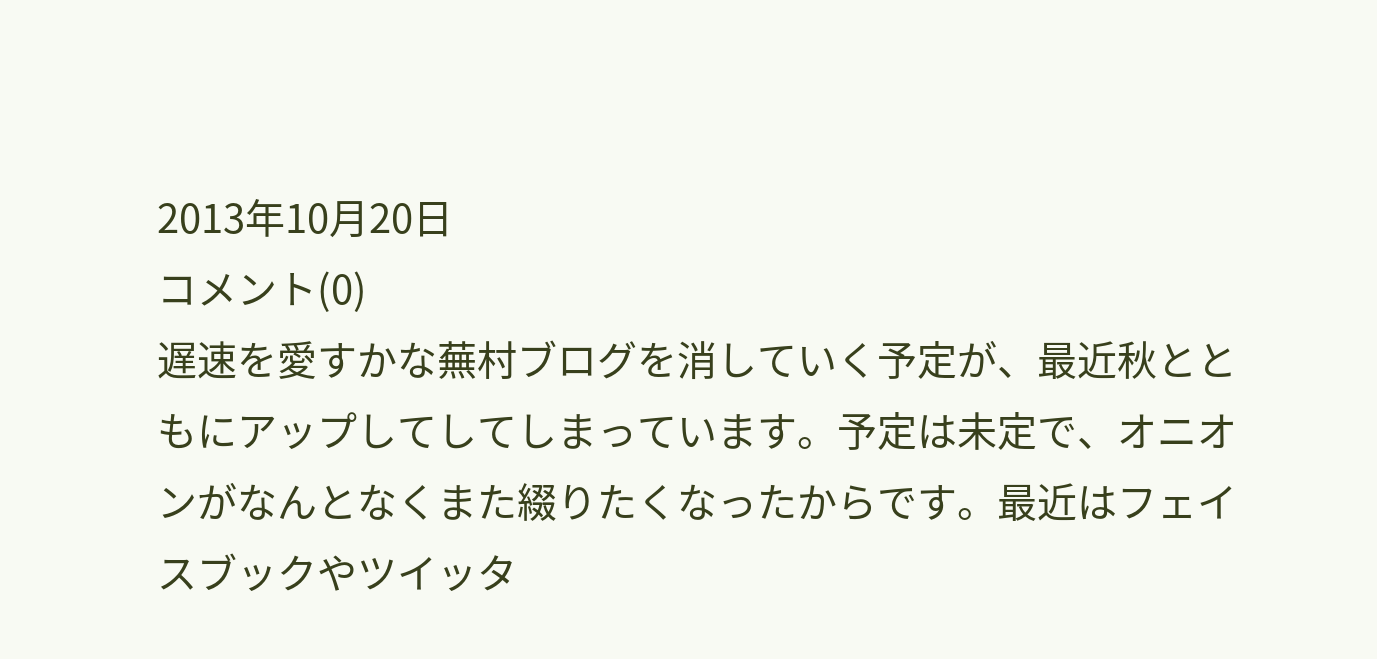2013年10月20日
コメント(0)
遅速を愛すかな蕪村ブログを消していく予定が、最近秋とともにアップしてしてしまっています。予定は未定で、オニオンがなんとなくまた綴りたくなったからです。最近はフェイスブックやツイッタ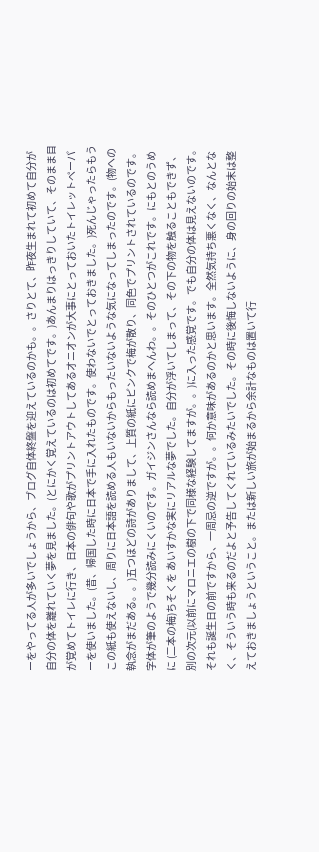ーをやってる人が多いでしょうから、ブログ自体終盤を迎えているのかも。。さりとて、昨夜生まれて初めて自分が自分の体を離れていく夢を見ました。(とにかく覚えているのは初めてです。)あんまりはっきりしていて、そのまま目が覚めてトイレに行き、日本の俳句や歌がプリントアウトしてあるオニオンが大事にとっておいたトイレットペーパーを使いました。(昔、帰国した時に日本で手に入れたものです。使わないでとっておきました。)死んじゃったらもうこの紙も使えないし、周りに日本語を読める人もいないからもったいないような気になってしまったのです。(物への執念がまだある。。)五つほどの詩がありまして、上質の紙にピンクで梅が散り、同色でプリントされているのです。字体が筆のようで幾分読みにくいのです。ガイジンさんなら読めまへんわ。。そのひとつがこれです。にもとのうめに (二本の梅)ちそくを あいすかな実にリアルな夢でした。自分が浮いてしまって、その下の物を触ることもできず、別の次元(以前にマロニエの樹の下で同様な経験してますが。。)に入った感覚です。でも自分の体は見えないのです。それも誕生日の前ですから、一周忌の逆ですが。。何か意味があるのかと思います。全然気持ち悪くなく、なんとなく、そういう時も来るのだよと予告してくれているみたいでした。その時に後悔しないように、身の回りの始末は整えておきましょうということ。または新しい旅が始まるから余計なものは置いて行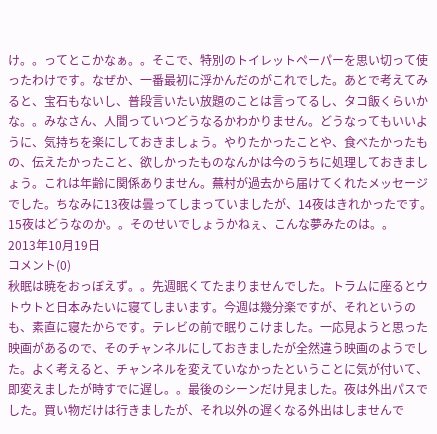け。。ってとこかなぁ。。そこで、特別のトイレットペーパーを思い切って使ったわけです。なぜか、一番最初に浮かんだのがこれでした。あとで考えてみると、宝石もないし、普段言いたい放題のことは言ってるし、タコ飯くらいかな。。みなさん、人間っていつどうなるかわかりません。どうなってもいいように、気持ちを楽にしておきましょう。やりたかったことや、食べたかったもの、伝えたかったこと、欲しかったものなんかは今のうちに処理しておきましょう。これは年齢に関係ありません。蕪村が過去から届けてくれたメッセージでした。ちなみに13夜は曇ってしまっていましたが、14夜はきれかったです。15夜はどうなのか。。そのせいでしょうかねぇ、こんな夢みたのは。。
2013年10月19日
コメント(0)
秋眠は暁をおっぼえず。。先週眠くてたまりませんでした。トラムに座るとウトウトと日本みたいに寝てしまいます。今週は幾分楽ですが、それというのも、素直に寝たからです。テレビの前で眠りこけました。一応見ようと思った映画があるので、そのチャンネルにしておきましたが全然違う映画のようでした。よく考えると、チャンネルを変えていなかったということに気が付いて、即変えましたが時すでに遅し。。最後のシーンだけ見ました。夜は外出パスでした。買い物だけは行きましたが、それ以外の遅くなる外出はしませんで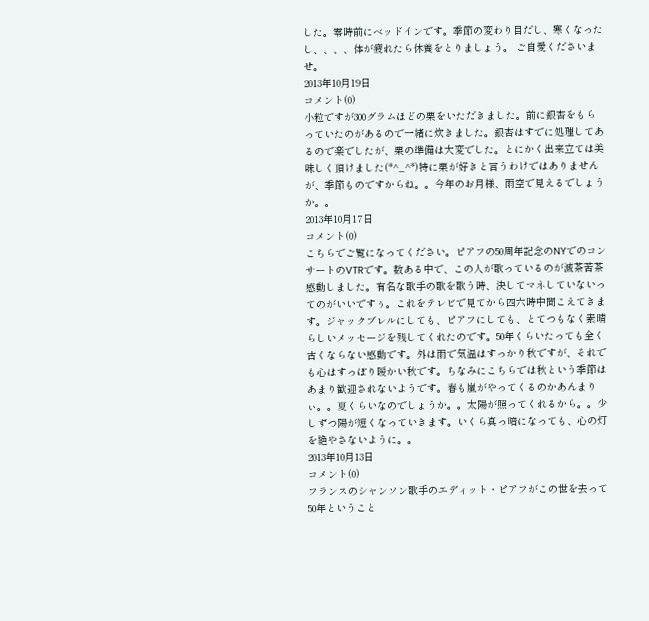した。零時前にベッドインです。季節の変わり目だし、寒くなったし、、、、体が疲れたら休養をとりましょう。 ご自愛くださいませ。
2013年10月19日
コメント(0)
小粒ですが300グラムほどの栗をいただきました。前に銀杏をもらっていたのがあるので一緒に炊きました。銀杏はすでに処理してあるので楽でしたが、栗の準備は大変でした。とにかく出来立ては美味しく頂けました(*^_^*)特に栗が好きと言うわけではありませんが、季節ものですからね。。今年のお月様、雨空で見えるでしょうか。。
2013年10月17日
コメント(0)
こちらでご覧になってください。ピアフの50周年記念のNYでのコンサートのVTRです。数ある中で、この人が歌っているのが滅茶苦茶感動しました。有名な歌手の歌を歌う時、決してマネしていないってのがいいですぅ。これをテレビで見てから四六時中聞こえてきます。ジャックブレルにしても、ピアフにしても、とてつもなく素晴らしいメッセージを残してくれたのです。50年くらいたっても全く古くならない感動です。外は雨で気温はすっかり秋ですが、それでも心はすっぽり暖かい秋です。ちなみにこちらでは秋という季節はあまり歓迎されないようです。春も嵐がやってくるのかあんまりぃ。。夏くらいなのでしょうか。。太陽が照ってくれるから。。少しずつ陽が短くなっていきます。いくら真っ暗になっても、心の灯を絶やさないように。。
2013年10月13日
コメント(0)
フランスのシャンソン歌手のエディット・ピアフがこの世を去って50年ということ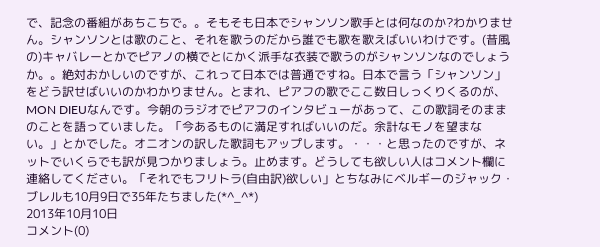で、記念の番組があちこちで。。そもそも日本でシャンソン歌手とは何なのか?わかりません。シャンソンとは歌のこと、それを歌うのだから誰でも歌を歌えばいいわけです。(昔風の)キャバレーとかでピアノの横でとにかく派手な衣装で歌うのがシャンソンなのでしょうか。。絶対おかしいのですが、これって日本では普通ですね。日本で言う「シャンソン」をどう訳せばいいのかわかりません。とまれ、ピアフの歌でここ数日しっくりくるのが、MON DIEUなんです。今朝のラジオでピアフのインタビューがあって、この歌詞そのままのことを語っていました。「今あるものに満足すればいいのだ。余計なモノを望まない。」とかでした。オニオンの訳した歌詞もアップします。・・・と思ったのですが、ネットでいくらでも訳が見つかりましょう。止めます。どうしても欲しい人はコメント欄に連絡してください。「それでもフリトラ(自由訳)欲しい」とちなみにベルギーのジャック・ブレルも10月9日で35年たちました(*^_^*)
2013年10月10日
コメント(0)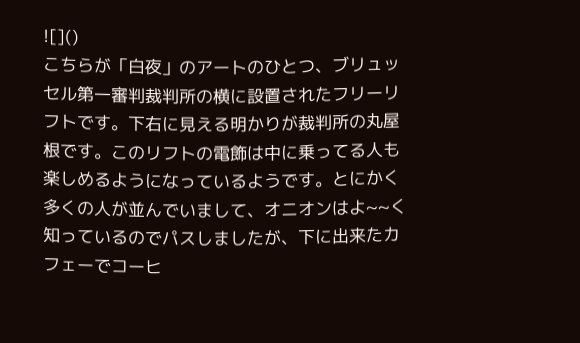![]()
こちらが「白夜」のアートのひとつ、ブリュッセル第一審判裁判所の横に設置されたフリーリフトです。下右に見える明かりが裁判所の丸屋根です。このリフトの電飾は中に乗ってる人も楽しめるようになっているようです。とにかく多くの人が並んでいまして、オニオンはよ~~く知っているのでパスしましたが、下に出来たカフェーでコーヒ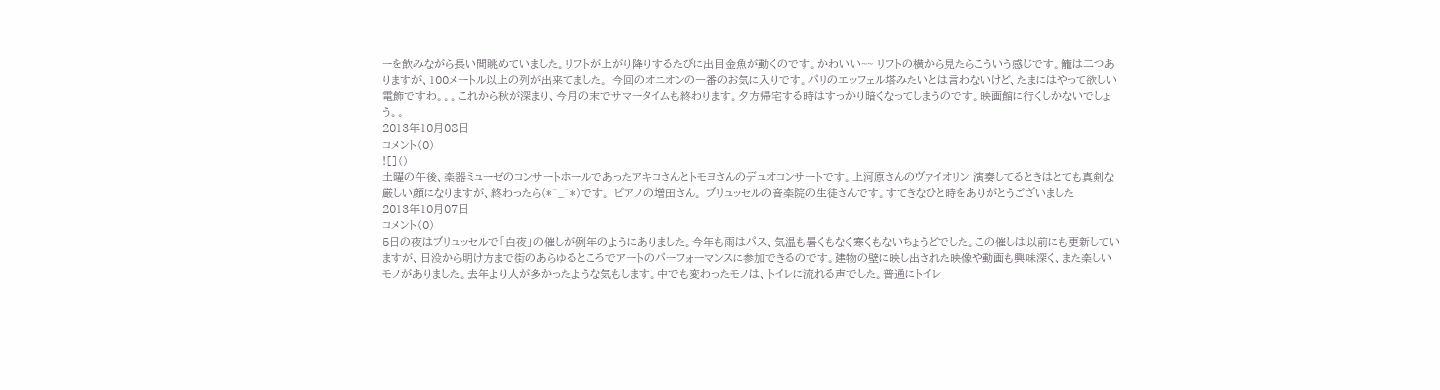ーを飲みながら長い間眺めていました。リフトが上がり降りするたびに出目金魚が動くのです。かわいい~~ リフトの横から見たらこういう感じです。籠は二つありますが、100メートル以上の列が出来てました。 今回のオニオンの一番のお気に入りです。パリのエッフェル塔みたいとは言わないけど、たまにはやって欲しい電飾ですわ。。。これから秋が深まり、今月の末でサマータイムも終わります。夕方帰宅する時はすっかり暗くなってしまうのです。映画館に行くしかないでしょう。。
2013年10月08日
コメント(0)
![]()
土曜の午後、楽器ミューゼのコンサートホールであったアキコさんとトモヨさんのデュオコンサートです。上河原さんのヴァイオリン 演奏してるときはとても真剣な厳しい顔になりますが、終わったら(*^_^*)です。 ピアノの増田さん。 ブリュッセルの音楽院の生徒さんです。すてきなひと時をありがとうございました
2013年10月07日
コメント(0)
5日の夜はブリュッセルで「白夜」の催しが例年のようにありました。今年も雨はパス、気温も暑くもなく寒くもないちょうどでした。この催しは以前にも更新していますが、日没から明け方まで街のあらゆるところでアートのパーフォーマンスに参加できるのです。建物の壁に映し出された映像や動画も興味深く、また楽しいモノがありました。去年より人が多かったような気もします。中でも変わったモノは、トイレに流れる声でした。普通にトイレ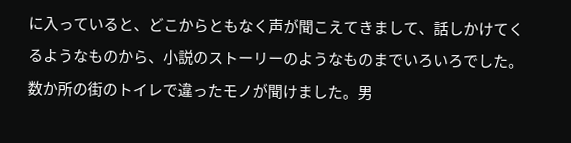に入っていると、どこからともなく声が聞こえてきまして、話しかけてくるようなものから、小説のストーリーのようなものまでいろいろでした。数か所の街のトイレで違ったモノが聞けました。男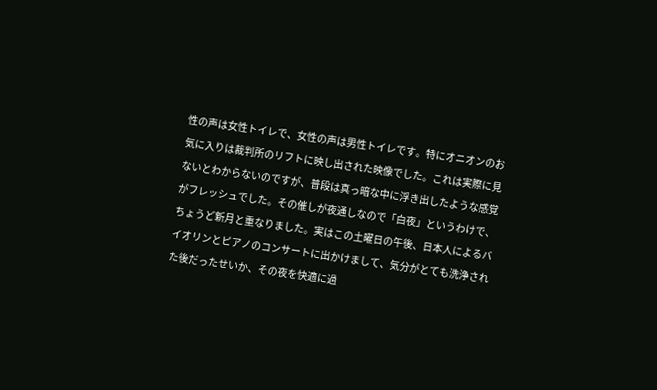性の声は女性トイレで、女性の声は男性トイレです。特にオニオンのお気に入りは裁判所のリフトに映し出された映像でした。これは実際に見ないとわからないのですが、普段は真っ暗な中に浮き出したような感覚がフレッシュでした。その催しが夜通しなので「白夜」というわけで、ちょうど新月と重なりました。実はこの土曜日の午後、日本人によるバイオリンとピアノのコンサートに出かけまして、気分がとても洗浄された後だったせいか、その夜を快適に過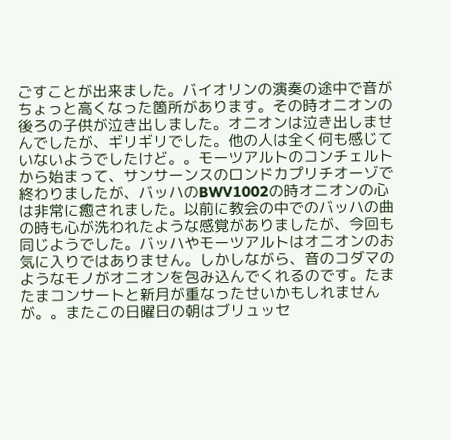ごすことが出来ました。バイオリンの演奏の途中で音がちょっと高くなった箇所があります。その時オニオンの後ろの子供が泣き出しました。オニオンは泣き出しませんでしたが、ギリギリでした。他の人は全く何も感じていないようでしたけど。。モーツアルトのコンチェルトから始まって、サンサーンスのロンドカプリチオーゾで終わりましたが、バッハのBWV1002の時オニオンの心は非常に癒されました。以前に教会の中でのバッハの曲の時も心が洗われたような感覚がありましたが、今回も同じようでした。バッハやモーツアルトはオニオンのお気に入りではありません。しかしながら、音のコダマのようなモノがオニオンを包み込んでくれるのです。たまたまコンサートと新月が重なったせいかもしれませんが。。またこの日曜日の朝はブリュッセ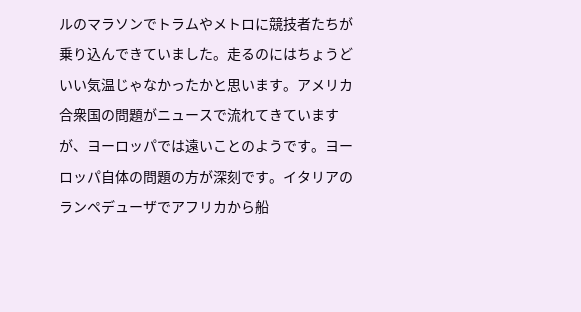ルのマラソンでトラムやメトロに競技者たちが乗り込んできていました。走るのにはちょうどいい気温じゃなかったかと思います。アメリカ合衆国の問題がニュースで流れてきていますが、ヨーロッパでは遠いことのようです。ヨーロッパ自体の問題の方が深刻です。イタリアのランペデューザでアフリカから船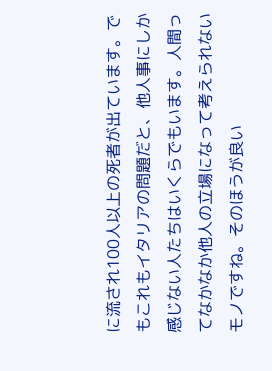に流され100人以上の死者が出ています。でもこれもイタリアの問題だと、他人事にしか感じない人たちはいくらでもいます。人間ってなかなか他人の立場になって考えられないモノですね。そのほうが良い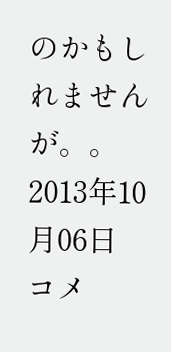のかもしれませんが。。
2013年10月06日
コメ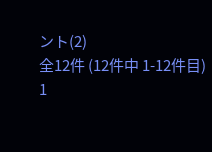ント(2)
全12件 (12件中 1-12件目)
1